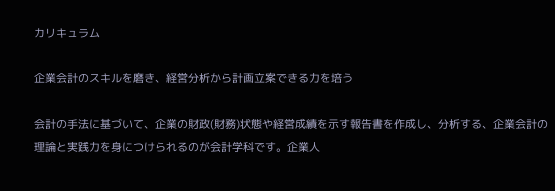カリキュラム

企業会計のスキルを磨き、経営分析から計画立案できる力を培う

会計の手法に基づいて、企業の財政(財務)状態や経営成績を示す報告書を作成し、分析する、企業会計の理論と実践力を身につけられるのが会計学科です。企業人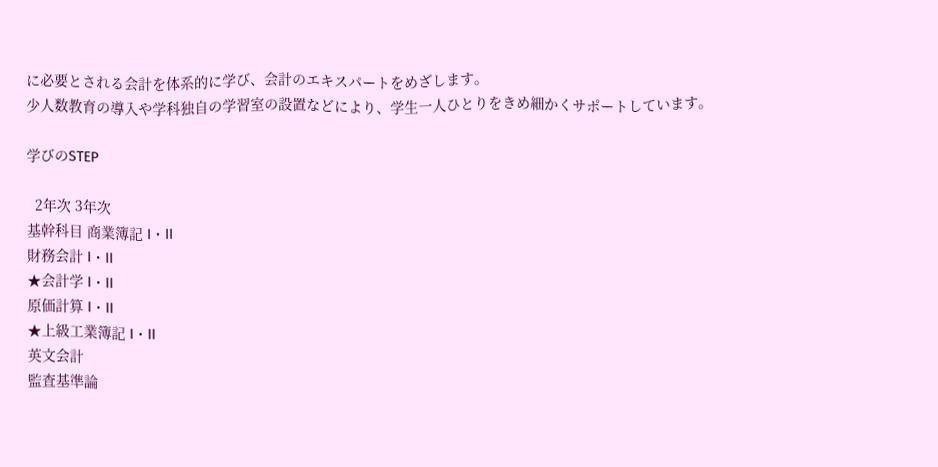に必要とされる会計を体系的に学び、会計のエキスパートをめざします。
少人数教育の導入や学科独自の学習室の設置などにより、学生一人ひとりをきめ細かくサポートしています。

学びのSTEP

  2年次 3年次
基幹科目 商業簿記 I・II
財務会計 I・II
★会計学 I・II
原価計算 I・II
★上級工業簿記 I・II
英文会計
監査基準論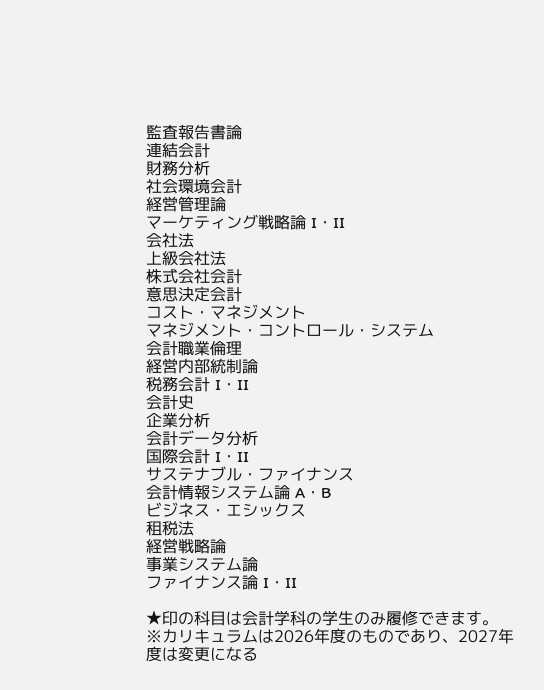監査報告書論
連結会計
財務分析
社会環境会計
経営管理論
マーケティング戦略論 I・II
会社法
上級会社法
株式会社会計
意思決定会計
コスト・マネジメント
マネジメント・コントロール・システム
会計職業倫理
経営内部統制論
税務会計 I・II
会計史
企業分析
会計データ分析
国際会計 I・II
サステナブル・ファイナンス
会計情報システム論 A・B
ビジネス・エシックス
租税法
経営戦略論
事業システム論
ファイナンス論 I・II

★印の科目は会計学科の学生のみ履修できます。
※カリキュラムは2026年度のものであり、2027年度は変更になる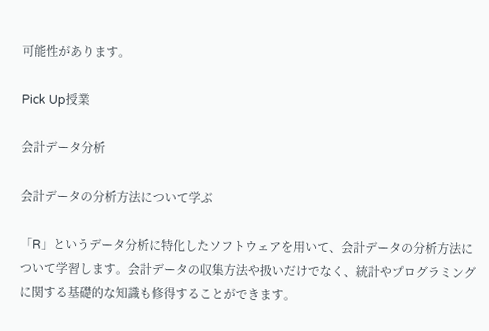可能性があります。

Pick Up授業

会計データ分析

会計データの分析方法について学ぶ

「R」というデータ分析に特化したソフトウェアを用いて、会計データの分析方法について学習します。会計データの収集方法や扱いだけでなく、統計やプログラミングに関する基礎的な知識も修得することができます。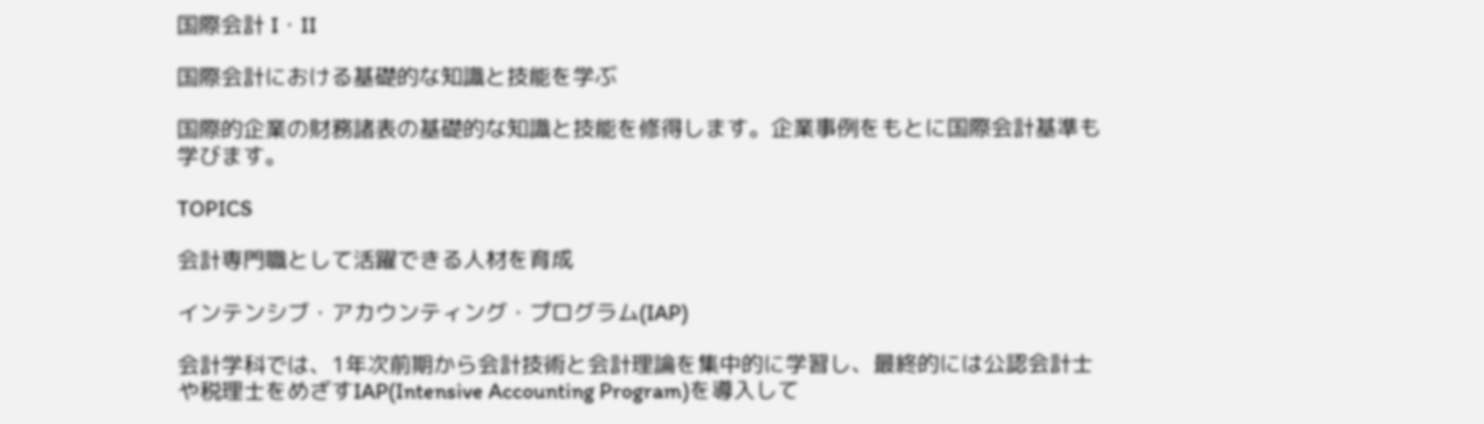国際会計 I・II

国際会計における基礎的な知識と技能を学ぶ

国際的企業の財務諸表の基礎的な知識と技能を修得します。企業事例をもとに国際会計基準も学びます。

TOPICS

会計専門職として活躍できる人材を育成

インテンシブ・アカウンティング・プログラム(IAP)

会計学科では、1年次前期から会計技術と会計理論を集中的に学習し、最終的には公認会計士や税理士をめざすIAP(Intensive Accounting Program)を導入して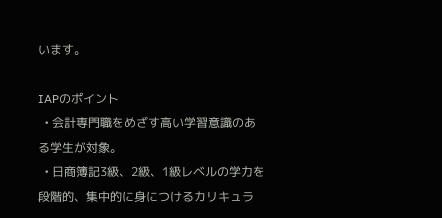います。

IAPのポイント
  • 会計専門職をめざす高い学習意識のある学生が対象。
  • 日商簿記3級、2級、1級レベルの学力を段階的、集中的に身につけるカリキュラ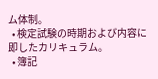ム体制。
  • 検定試験の時期および内容に即したカリキュラム。
  • 簿記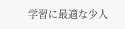学習に最適な少人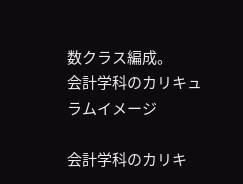数クラス編成。
会計学科のカリキュラムイメージ

会計学科のカリキ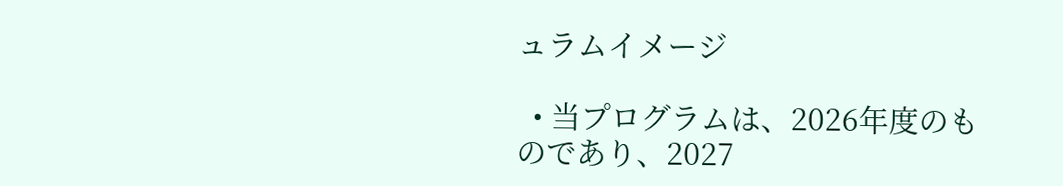ュラムイメージ

  • 当プログラムは、2026年度のものであり、2027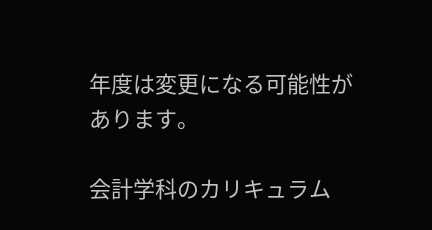年度は変更になる可能性があります。

会計学科のカリキュラム